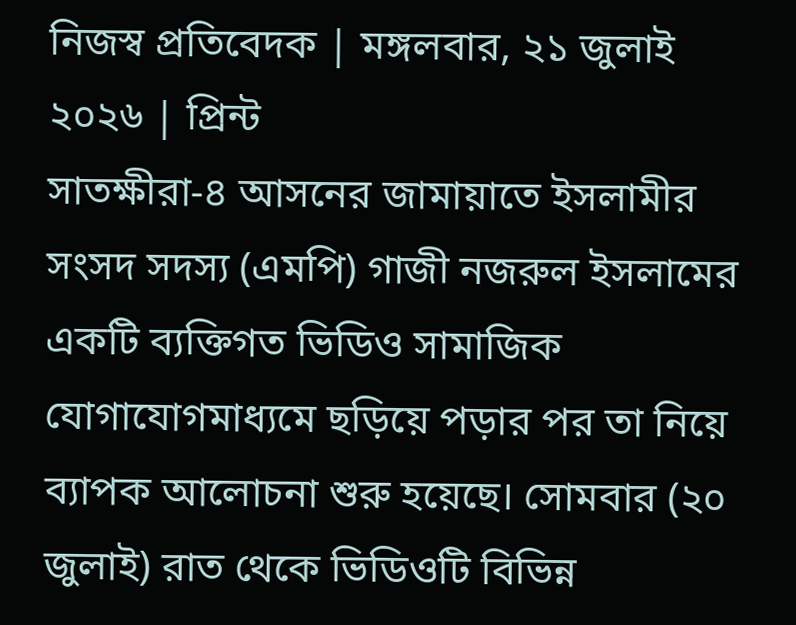নিজস্ব প্রতিবেদক | মঙ্গলবার, ২১ জুলাই ২০২৬ | প্রিন্ট
সাতক্ষীরা-৪ আসনের জামায়াতে ইসলামীর সংসদ সদস্য (এমপি) গাজী নজরুল ইসলামের একটি ব্যক্তিগত ভিডিও সামাজিক যোগাযোগমাধ্যমে ছড়িয়ে পড়ার পর তা নিয়ে ব্যাপক আলোচনা শুরু হয়েছে। সোমবার (২০ জুলাই) রাত থেকে ভিডিওটি বিভিন্ন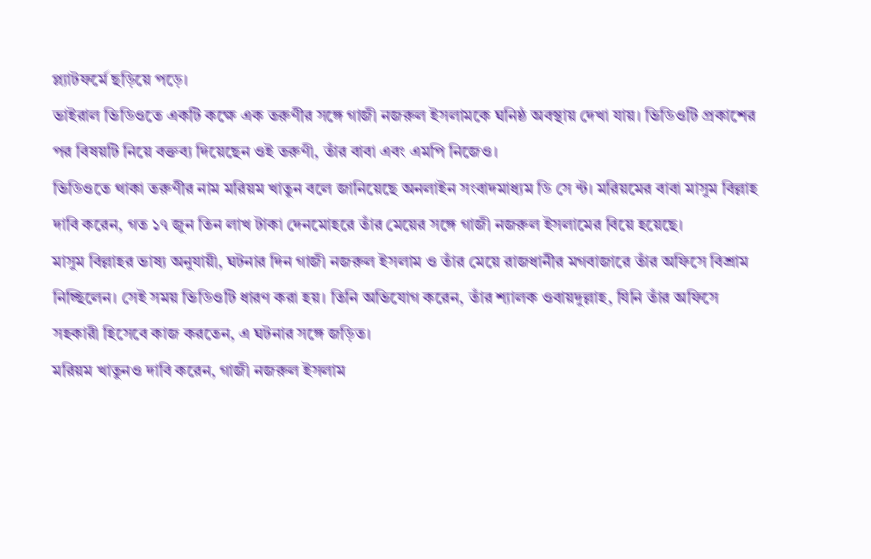প্ল্যাটফর্মে ছড়িয়ে পড়ে।
ভাইরাল ভিডিওতে একটি কক্ষে এক তরুণীর সঙ্গে গাজী নজরুল ইসলামকে ঘনিষ্ঠ অবস্থায় দেখা যায়। ভিডিওটি প্রকাশের পর বিষয়টি নিয়ে বক্তব্য দিয়েছেন ওই তরুণী, তাঁর বাবা এবং এমপি নিজেও।
ভিডিওতে থাকা তরুণীর নাম মরিয়ম খাতুন বলে জানিয়েছে অনলাইন সংবাদমাধ্যম ডি সে ন্ট। মরিয়মের বাবা মাসুম বিল্লাহ দাবি করেন, গত ১৭ জুন তিন লাখ টাকা দেনমোহরে তাঁর মেয়ের সঙ্গে গাজী নজরুল ইসলামের বিয়ে হয়েছে।
মাসুম বিল্লাহর ভাষ্য অনুযায়ী, ঘটনার দিন গাজী নজরুল ইসলাম ও তাঁর মেয়ে রাজধানীর মগবাজারে তাঁর অফিসে বিশ্রাম নিচ্ছিলেন। সেই সময় ভিডিওটি ধারণ করা হয়। তিনি অভিযোগ করেন, তাঁর শ্যালক ওবায়দুল্লাহ, যিনি তাঁর অফিসে সহকারী হিসেবে কাজ করতেন, এ ঘটনার সঙ্গে জড়িত।
মরিয়ম খাতুনও দাবি করেন, গাজী নজরুল ইসলাম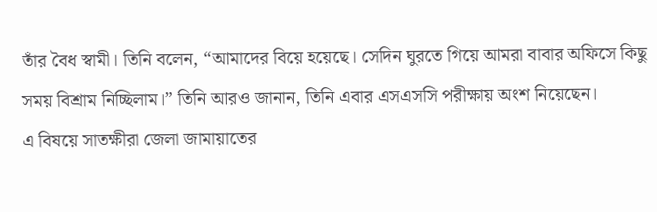তাঁর বৈধ স্বামী। তিনি বলেন, “আমাদের বিয়ে হয়েছে। সেদিন ঘুরতে গিয়ে আমরা বাবার অফিসে কিছু সময় বিশ্রাম নিচ্ছিলাম।” তিনি আরও জানান, তিনি এবার এসএসসি পরীক্ষায় অংশ নিয়েছেন।
এ বিষয়ে সাতক্ষীরা জেলা জামায়াতের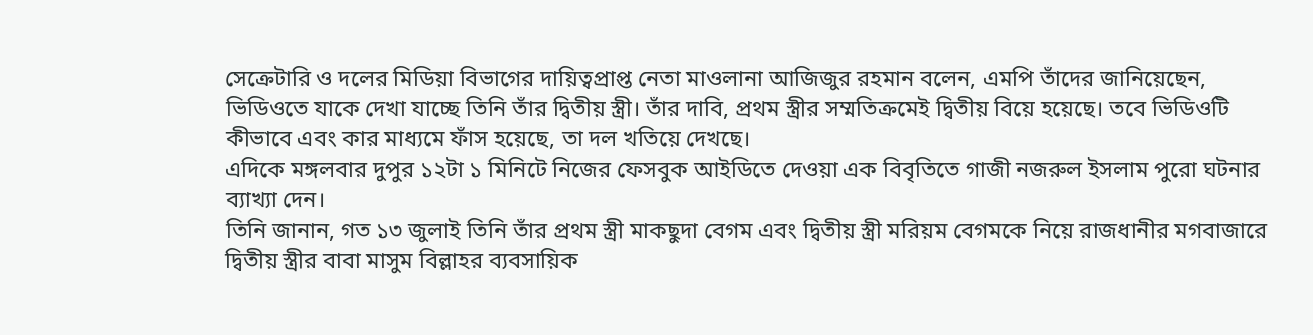সেক্রেটারি ও দলের মিডিয়া বিভাগের দায়িত্বপ্রাপ্ত নেতা মাওলানা আজিজুর রহমান বলেন, এমপি তাঁদের জানিয়েছেন, ভিডিওতে যাকে দেখা যাচ্ছে তিনি তাঁর দ্বিতীয় স্ত্রী। তাঁর দাবি, প্রথম স্ত্রীর সম্মতিক্রমেই দ্বিতীয় বিয়ে হয়েছে। তবে ভিডিওটি কীভাবে এবং কার মাধ্যমে ফাঁস হয়েছে, তা দল খতিয়ে দেখছে।
এদিকে মঙ্গলবার দুপুর ১২টা ১ মিনিটে নিজের ফেসবুক আইডিতে দেওয়া এক বিবৃতিতে গাজী নজরুল ইসলাম পুরো ঘটনার ব্যাখ্যা দেন।
তিনি জানান, গত ১৩ জুলাই তিনি তাঁর প্রথম স্ত্রী মাকছুদা বেগম এবং দ্বিতীয় স্ত্রী মরিয়ম বেগমকে নিয়ে রাজধানীর মগবাজারে দ্বিতীয় স্ত্রীর বাবা মাসুম বিল্লাহর ব্যবসায়িক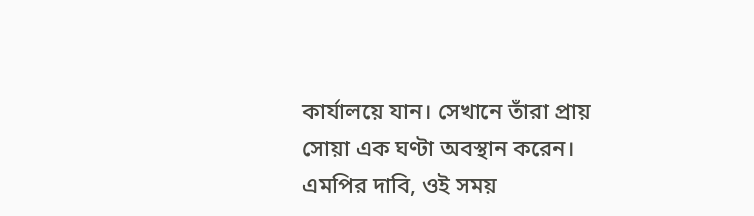কার্যালয়ে যান। সেখানে তাঁরা প্রায় সোয়া এক ঘণ্টা অবস্থান করেন।
এমপির দাবি, ওই সময়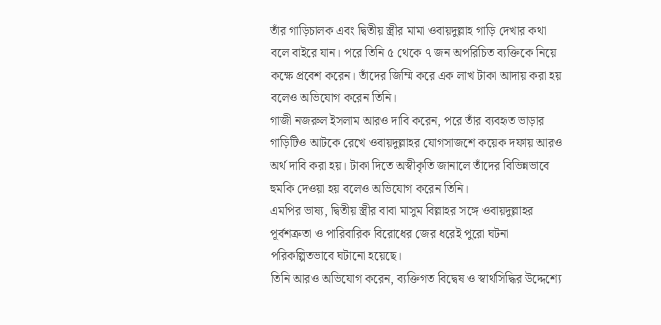তাঁর গাড়িচালক এবং দ্বিতীয় স্ত্রীর মামা ওবায়দুল্লাহ গাড়ি দেখার কথা বলে বাইরে যান। পরে তিনি ৫ থেকে ৭ জন অপরিচিত ব্যক্তিকে নিয়ে কক্ষে প্রবেশ করেন। তাঁদের জিম্মি করে এক লাখ টাকা আদায় করা হয় বলেও অভিযোগ করেন তিনি।
গাজী নজরুল ইসলাম আরও দাবি করেন, পরে তাঁর ব্যবহৃত ভাড়ার গাড়িটিও আটকে রেখে ওবায়দুল্লাহর যোগসাজশে কয়েক দফায় আরও অর্থ দাবি করা হয়। টাকা দিতে অস্বীকৃতি জানালে তাঁদের বিভিন্নভাবে হুমকি দেওয়া হয় বলেও অভিযোগ করেন তিনি।
এমপির ভাষ্য, দ্বিতীয় স্ত্রীর বাবা মাসুম বিল্লাহর সঙ্গে ওবায়দুল্লাহর পূর্বশত্রুতা ও পারিবারিক বিরোধের জের ধরেই পুরো ঘটনা পরিকল্পিতভাবে ঘটানো হয়েছে।
তিনি আরও অভিযোগ করেন, ব্যক্তিগত বিদ্বেষ ও স্বার্থসিদ্ধির উদ্দেশ্যে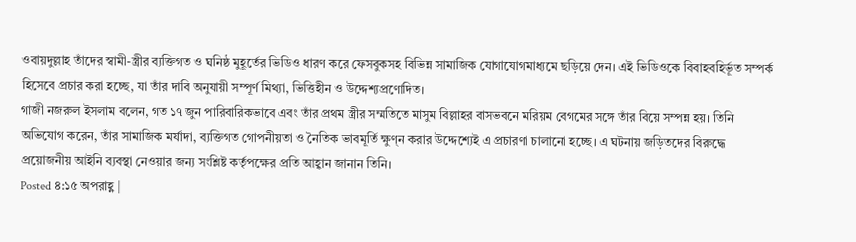ওবায়দুল্লাহ তাঁদের স্বামী-স্ত্রীর ব্যক্তিগত ও ঘনিষ্ঠ মুহূর্তের ভিডিও ধারণ করে ফেসবুকসহ বিভিন্ন সামাজিক যোগাযোগমাধ্যমে ছড়িয়ে দেন। এই ভিডিওকে বিবাহবহির্ভূত সম্পর্ক হিসেবে প্রচার করা হচ্ছে, যা তাঁর দাবি অনুযায়ী সম্পূর্ণ মিথ্যা, ভিত্তিহীন ও উদ্দেশ্যপ্রণোদিত।
গাজী নজরুল ইসলাম বলেন, গত ১৭ জুন পারিবারিকভাবে এবং তাঁর প্রথম স্ত্রীর সম্মতিতে মাসুম বিল্লাহর বাসভবনে মরিয়ম বেগমের সঙ্গে তাঁর বিয়ে সম্পন্ন হয়। তিনি অভিযোগ করেন, তাঁর সামাজিক মর্যাদা, ব্যক্তিগত গোপনীয়তা ও নৈতিক ভাবমূর্তি ক্ষুণ্ন করার উদ্দেশ্যেই এ প্রচারণা চালানো হচ্ছে। এ ঘটনায় জড়িতদের বিরুদ্ধে প্রয়োজনীয় আইনি ব্যবস্থা নেওয়ার জন্য সংশ্লিষ্ট কর্তৃপক্ষের প্রতি আহ্বান জানান তিনি।
Posted ৪:১৫ অপরাহ্ণ |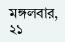মঙ্গলবার, ২১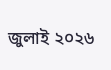জুলাই ২০২৬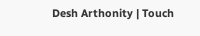Desh Arthonity | Touch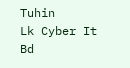Tuhin
Lk Cyber It Bd